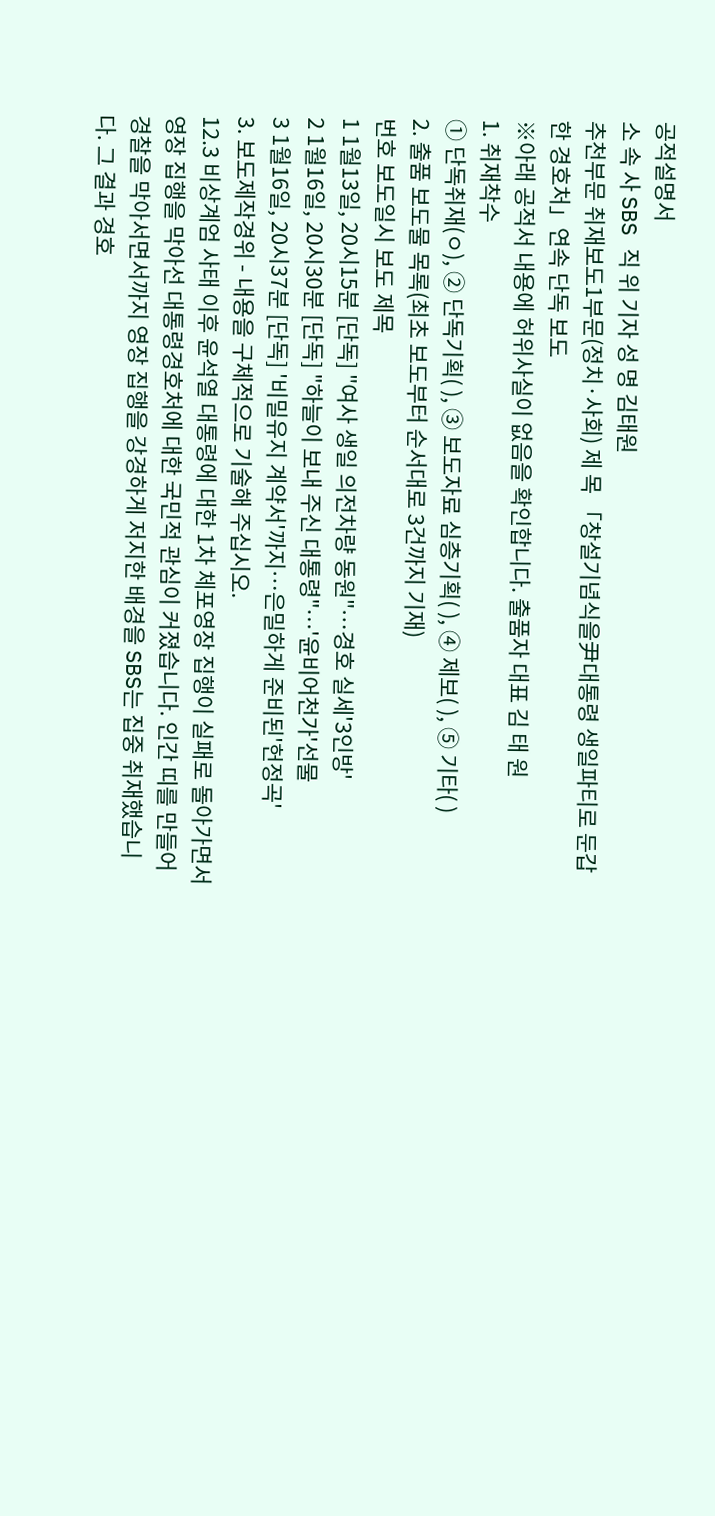공적설명서
소 속 사 SBS 직 위 기자 성 명 김태원
추천부문 취재보도1부문(정치·사회) 제 목 「창설기념식을尹대통령 생일파티로 둔갑한 경호처」연속 단독 보도
※아래 공적서 내용에 허위사실이 없음을 확인합니다. 출품자 대표 김 태 원
1. 취재착수
① 단독취재(ㅇ), ② 단독기획( ), ③ 보도자료 심층기획( ), ④ 제보( ), ⑤ 기타( )
2. 출품 보도물 목록(최초 보도부터 순서대로 3건까지 기재)
번호 보도일시 보도 제목
1 1월13일, 20시15분 [단독] "여사 생일 의전차량 동원"…경호 실세'3인방'
2 1월16일, 20시30분 [단독] "하늘이 보내 주신 대통령"…'윤비어천가'선물
3 1월16일, 20시37분 [단독] '비밀유지 계약서'까지…은밀하게 준비된'헌정곡'
3. 보도제작경위 - 내용을 구체적으로 기술해 주십시오.
12.3 비상계엄 사태 이후 윤석열 대통령에 대한 1차 체포영장 집행이 실패로 돌아가면서 영장 집행을 막아선 대통령경호처에 대한 국민적 관심이 커졌습니다. 인간 띠를 만들어 경찰을 막아서면서까지 영장 집행을 강경하게 저지한 배경을 SBS는 집중 취재했습니다. 그 결과 경호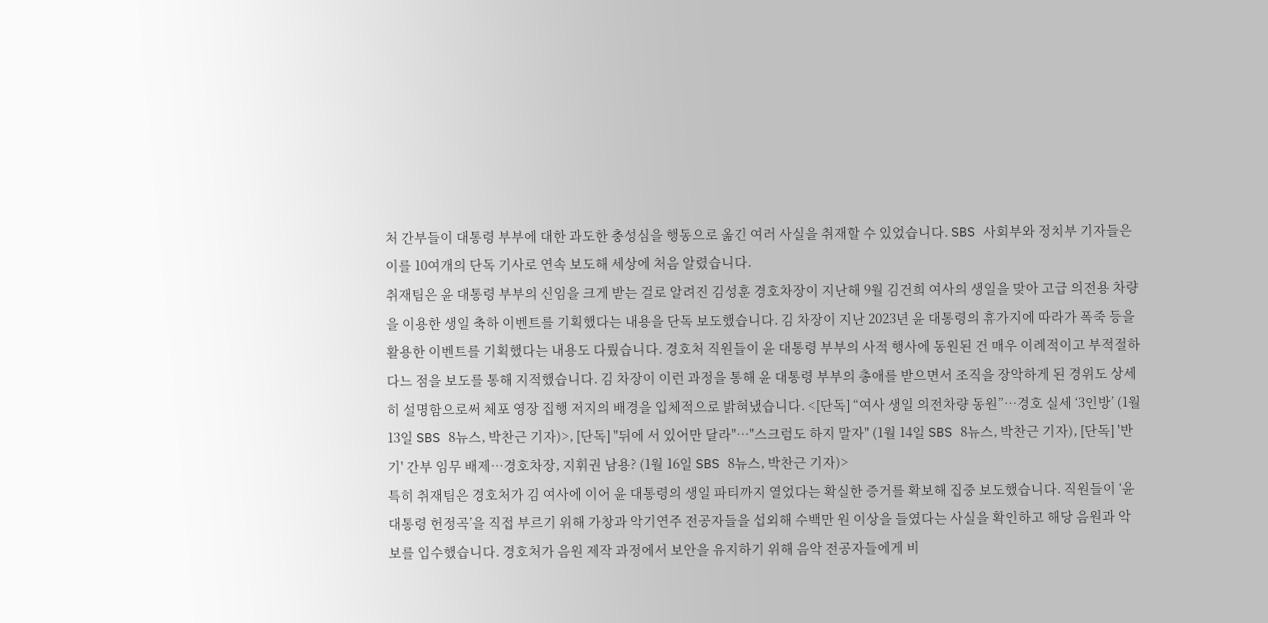처 간부들이 대통령 부부에 대한 과도한 충성심을 행동으로 옮긴 여러 사실을 취재할 수 있었습니다. SBS 사회부와 정치부 기자들은 이를 10여개의 단독 기사로 연속 보도해 세상에 처음 알렸습니다.
취재팀은 윤 대통령 부부의 신임을 크게 받는 걸로 알려진 김성훈 경호차장이 지난해 9월 김건희 여사의 생일을 맞아 고급 의전용 차량을 이용한 생일 축하 이벤트를 기획했다는 내용을 단독 보도했습니다. 김 차장이 지난 2023년 윤 대통령의 휴가지에 따라가 폭죽 등을 활용한 이벤트를 기획했다는 내용도 다뤘습니다. 경호처 직원들이 윤 대통령 부부의 사적 행사에 동원된 건 매우 이례적이고 부적절하다느 점을 보도를 통해 지적했습니다. 김 차장이 이런 과정을 통해 윤 대통령 부부의 총애를 받으면서 조직을 장악하게 된 경위도 상세히 설명함으로써 체포 영장 집행 저지의 배경을 입체적으로 밝혀냈습니다. <[단독] “여사 생일 의전차량 동원”…경호 실세 ‘3인방’ (1월 13일 SBS 8뉴스, 박찬근 기자)>, [단독] "뒤에 서 있어만 달라"…"스크럼도 하지 말자" (1월 14일 SBS 8뉴스, 박찬근 기자), [단독] '반기' 간부 임무 배제…경호차장, 지휘권 남용? (1월 16일 SBS 8뉴스, 박찬근 기자)>
특히 취재팀은 경호처가 김 여사에 이어 윤 대통령의 생일 파티까지 열었다는 확실한 증거를 확보해 집중 보도했습니다. 직원들이 ‘윤 대통령 헌정곡’을 직접 부르기 위해 가창과 악기연주 전공자들을 섭외해 수백만 원 이상을 들였다는 사실을 확인하고 해당 음원과 악보를 입수했습니다. 경호처가 음원 제작 과정에서 보안을 유지하기 위해 음악 전공자들에게 비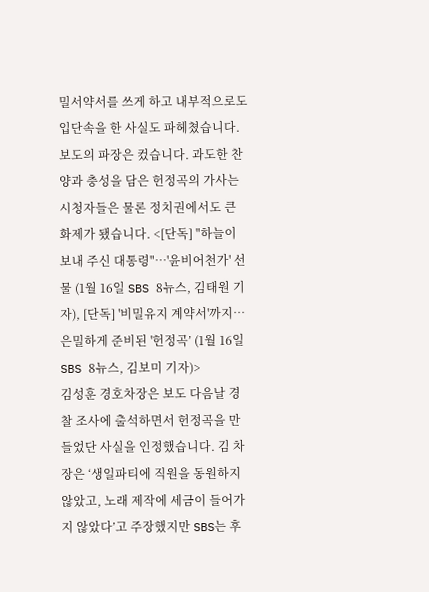밀서약서를 쓰게 하고 내부적으로도 입단속을 한 사실도 파헤쳤습니다. 보도의 파장은 컸습니다. 과도한 찬양과 충성을 담은 헌정곡의 가사는 시청자들은 물론 정치권에서도 큰 화제가 됐습니다. <[단독] "하늘이 보내 주신 대통령"…'윤비어천가' 선물 (1월 16일 SBS 8뉴스, 김태원 기자), [단독] '비밀유지 계약서'까지…은밀하게 준비된 '헌정곡’ (1월 16일 SBS 8뉴스, 김보미 기자)>
김성훈 경호차장은 보도 다음날 경찰 조사에 출석하면서 헌정곡을 만들었단 사실을 인정했습니다. 김 차장은 ‘생일파티에 직원을 동원하지 않았고, 노래 제작에 세금이 들어가지 않았다’고 주장했지만 SBS는 후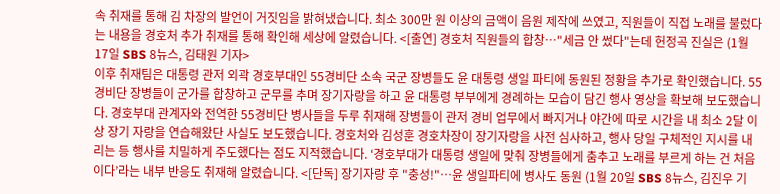속 취재를 통해 김 차장의 발언이 거짓임을 밝혀냈습니다. 최소 300만 원 이상의 금액이 음원 제작에 쓰였고, 직원들이 직접 노래를 불렀다는 내용을 경호처 추가 취재를 통해 확인해 세상에 알렸습니다. <[출연] 경호처 직원들의 합창…"세금 안 썼다"는데 헌정곡 진실은 (1월 17일 SBS 8뉴스, 김태원 기자>
이후 취재팀은 대통령 관저 외곽 경호부대인 55경비단 소속 국군 장병들도 윤 대통령 생일 파티에 동원된 정황을 추가로 확인했습니다. 55경비단 장병들이 군가를 합창하고 군무를 추며 장기자랑을 하고 윤 대통령 부부에게 경례하는 모습이 담긴 행사 영상을 확보해 보도했습니다. 경호부대 관계자와 전역한 55경비단 병사들을 두루 취재해 장병들이 관저 경비 업무에서 빠지거나 야간에 따로 시간을 내 최소 2달 이상 장기 자랑을 연습해왔단 사실도 보도했습니다. 경호처와 김성훈 경호차장이 장기자랑을 사전 심사하고, 행사 당일 구체적인 지시를 내리는 등 행사를 치밀하게 주도했다는 점도 지적했습니다. ‘경호부대가 대통령 생일에 맞춰 장병들에게 춤추고 노래를 부르게 하는 건 처음이다’라는 내부 반응도 취재해 알렸습니다. <[단독] 장기자랑 후 "충성!"…윤 생일파티에 병사도 동원 (1월 20일 SBS 8뉴스, 김진우 기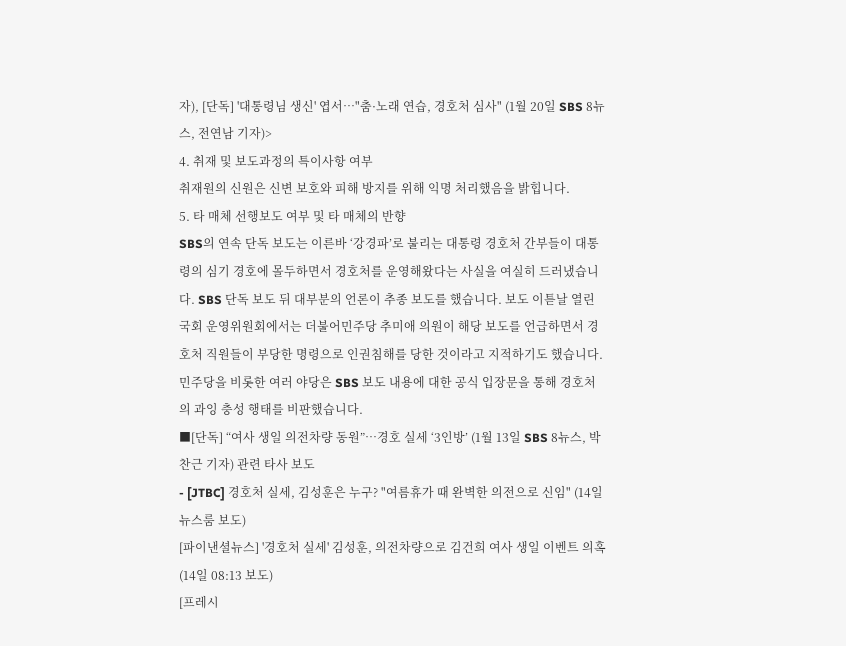자), [단독] '대통령님 생신' 엽서…"춤·노래 연습, 경호처 심사" (1월 20일 SBS 8뉴스, 전연남 기자)>
4. 취재 및 보도과정의 특이사항 여부
취재원의 신원은 신변 보호와 피해 방지를 위해 익명 처리했음을 밝힙니다.
5. 타 매체 선행보도 여부 및 타 매체의 반향
SBS의 연속 단독 보도는 이른바 ‘강경파’로 불리는 대통령 경호처 간부들이 대통령의 심기 경호에 몰두하면서 경호처를 운영해왔다는 사실을 여실히 드러냈습니다. SBS 단독 보도 뒤 대부분의 언론이 추종 보도를 했습니다. 보도 이튿날 열린 국회 운영위원회에서는 더불어민주당 추미애 의원이 해당 보도를 언급하면서 경호처 직원들이 부당한 명령으로 인권침해를 당한 것이라고 지적하기도 했습니다. 민주당을 비롯한 여러 야당은 SBS 보도 내용에 대한 공식 입장문을 통해 경호처의 과잉 충성 행태를 비판했습니다.
■[단독] “여사 생일 의전차량 동원”…경호 실세 ‘3인방’ (1월 13일 SBS 8뉴스, 박찬근 기자) 관련 타사 보도
- [JTBC] 경호처 실세, 김성훈은 누구? "여름휴가 때 완벽한 의전으로 신임" (14일 뉴스룸 보도)
[파이낸셜뉴스] '경호처 실세' 김성훈, 의전차량으로 김건희 여사 생일 이벤트 의혹 (14일 08:13 보도)
[프레시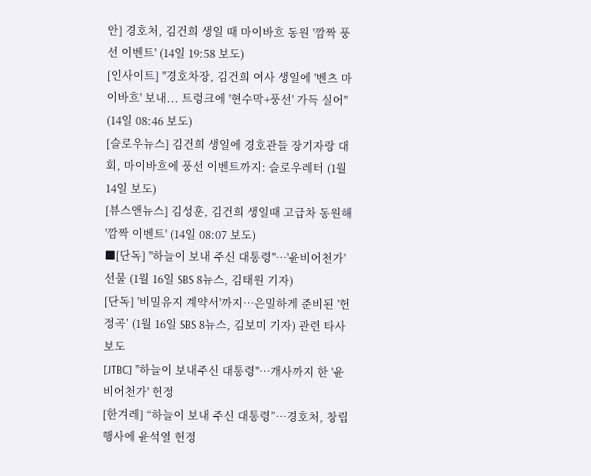안] 경호처, 김건희 생일 때 마이바흐 동원 '깜짝 풍선 이벤트' (14일 19:58 보도)
[인사이트] "경호차장, 김건희 여사 생일에 '벤츠 마이바흐' 보내... 트렁크에 '현수막+풍선' 가득 실어" (14일 08:46 보도)
[슬로우뉴스] 김건희 생일에 경호관들 장기자랑 대회, 마이바흐에 풍선 이벤트까지: 슬로우레터 (1월 14일 보도)
[뷰스앤뉴스] 김성훈, 김건희 생일때 고급차 동원해 '깜짝 이벤트' (14일 08:07 보도)
■[단독] "하늘이 보내 주신 대통령"…'윤비어천가' 선물 (1월 16일 SBS 8뉴스, 김태원 기자)
[단독] '비밀유지 계약서'까지…은밀하게 준비된 '헌정곡’ (1월 16일 SBS 8뉴스, 김보미 기자) 관련 타사 보도
[JTBC] "하늘이 보내주신 대통령"…개사까지 한 '윤비어천가' 헌정
[한겨레] “하늘이 보내 주신 대통령”…경호처, 창립행사에 윤석열 헌정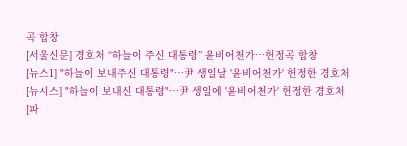곡 합창
[서울신문] 경호처 “하늘이 주신 대통령” 윤비어천가…헌정곡 합창
[뉴스1] "하늘이 보내주신 대통령"…尹 생일날 '윤비어천가' 헌정한 경호처
[뉴시스] "하늘이 보내신 대통령"…尹 생일에 '윤비어천가' 헌정한 경호처
[파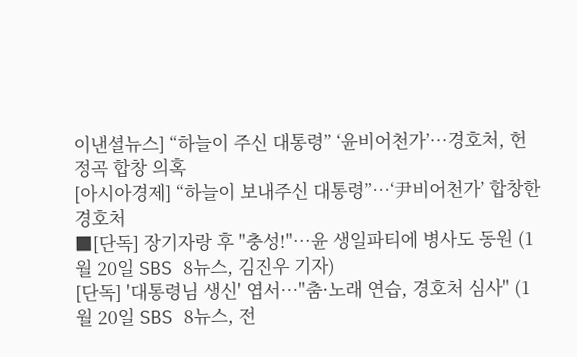이낸셜뉴스] “하늘이 주신 대통령” ‘윤비어천가’…경호처, 헌정곡 합창 의혹
[아시아경제] “하늘이 보내주신 대통령”…‘尹비어천가’ 합창한 경호처
■[단독] 장기자랑 후 "충성!"…윤 생일파티에 병사도 동원 (1월 20일 SBS 8뉴스, 김진우 기자)
[단독] '대통령님 생신' 엽서…"춤·노래 연습, 경호처 심사" (1월 20일 SBS 8뉴스, 전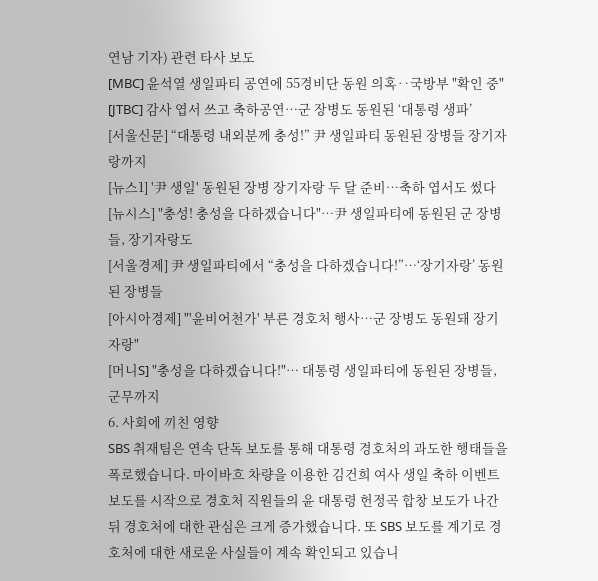연남 기자) 관련 타사 보도
[MBC] 윤석열 생일파티 공연에 55경비단 동원 의혹‥국방부 "확인 중"
[JTBC] 감사 엽서 쓰고 축하공연…군 장병도 동원된 ‘대통령 생파’
[서울신문] “대통령 내외분께 충성!” 尹 생일파티 동원된 장병들 장기자랑까지
[뉴스1] '尹 생일' 동원된 장병 장기자랑 두 달 준비…축하 엽서도 썼다
[뉴시스] "충성! 충성을 다하겠습니다"…尹 생일파티에 동원된 군 장병들, 장기자랑도
[서울경제] 尹 생일파티에서 “충성을 다하겠습니다!”…‘장기자랑’ 동원된 장병들
[아시아경제] "'윤비어천가' 부른 경호처 행사…군 장병도 동원돼 장기자랑"
[머니S] "충성을 다하겠습니다!"… 대통령 생일파티에 동원된 장병들, 군무까지
6. 사회에 끼친 영향
SBS 취재팀은 연속 단독 보도를 통해 대통령 경호처의 과도한 행태들을 폭로했습니다. 마이바흐 차량을 이용한 김건희 여사 생일 축하 이벤트 보도를 시작으로 경호처 직원들의 윤 대통령 헌정곡 합창 보도가 나간 뒤 경호처에 대한 관심은 크게 증가했습니다. 또 SBS 보도를 계기로 경호처에 대한 새로운 사실들이 계속 확인되고 있습니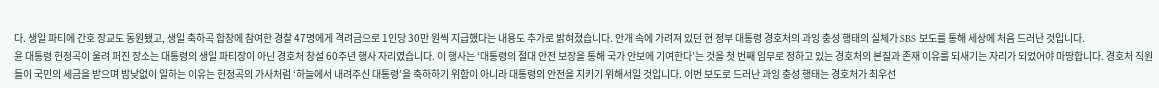다. 생일 파티에 간호 장교도 동원됐고, 생일 축하곡 합창에 참여한 경찰 47명에게 격려금으로 1인당 30만 원씩 지급했다는 내용도 추가로 밝혀졌습니다. 안개 속에 가려져 있던 현 정부 대통령 경호처의 과잉 충성 행태의 실체가 SBS 보도를 통해 세상에 처음 드러난 것입니다.
윤 대통령 헌정곡이 울려 퍼진 장소는 대통령의 생일 파티장이 아닌 경호처 창설 60주년 행사 자리였습니다. 이 행사는 ‘대통령의 절대 안전 보장을 통해 국가 안보에 기여한다’는 것을 첫 번째 임무로 정하고 있는 경호처의 본질과 존재 이유를 되새기는 자리가 되었어야 마땅합니다. 경호처 직원들이 국민의 세금을 받으며 밤낮없이 일하는 이유는 헌정곡의 가사처럼 ‘하늘에서 내려주신 대통령’을 축하하기 위함이 아니라 대통령의 안전을 지키기 위해서일 것입니다. 이번 보도로 드러난 과잉 충성 행태는 경호처가 최우선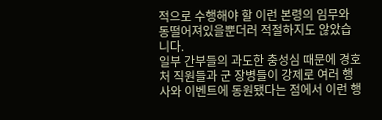적으로 수행해야 할 이런 본령의 임무와 동떨어져있을뿐더러 적절하지도 않았습니다.
일부 간부들의 과도한 충성심 때문에 경호처 직원들과 군 장병들이 강제로 여러 행사와 이벤트에 동원됐다는 점에서 이런 행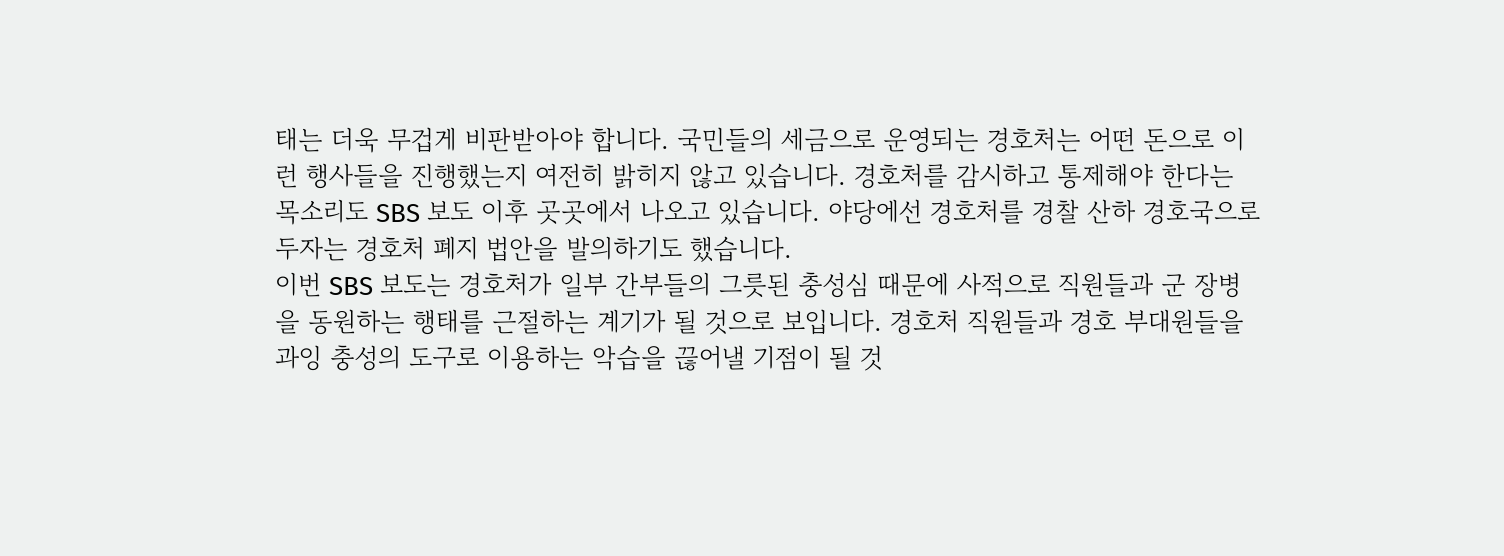태는 더욱 무겁게 비판받아야 합니다. 국민들의 세금으로 운영되는 경호처는 어떤 돈으로 이런 행사들을 진행했는지 여전히 밝히지 않고 있습니다. 경호처를 감시하고 통제해야 한다는 목소리도 SBS 보도 이후 곳곳에서 나오고 있습니다. 야당에선 경호처를 경찰 산하 경호국으로 두자는 경호처 폐지 법안을 발의하기도 했습니다.
이번 SBS 보도는 경호처가 일부 간부들의 그릇된 충성심 때문에 사적으로 직원들과 군 장병을 동원하는 행태를 근절하는 계기가 될 것으로 보입니다. 경호처 직원들과 경호 부대원들을 과잉 충성의 도구로 이용하는 악습을 끊어낼 기점이 될 것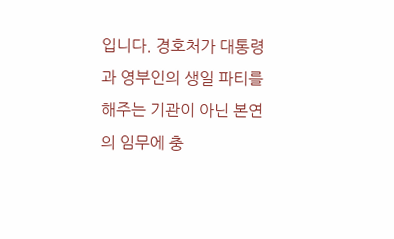입니다. 경호처가 대통령과 영부인의 생일 파티를 해주는 기관이 아닌 본연의 임무에 충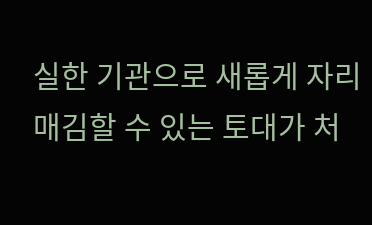실한 기관으로 새롭게 자리매김할 수 있는 토대가 처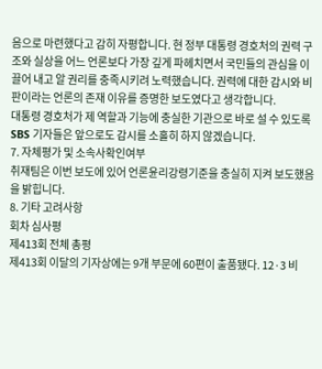음으로 마련했다고 감히 자평합니다. 현 정부 대통령 경호처의 권력 구조와 실상을 어느 언론보다 가장 깊게 파헤치면서 국민들의 관심을 이끌어 내고 알 권리를 충족시키려 노력했습니다. 권력에 대한 감시와 비판이라는 언론의 존재 이유를 증명한 보도였다고 생각합니다.
대통령 경호처가 제 역할과 기능에 충실한 기관으로 바로 설 수 있도록 SBS 기자들은 앞으로도 감시를 소홀히 하지 않겠습니다.
7. 자체평가 및 소속사확인여부
취재팀은 이번 보도에 있어 언론윤리강령기준을 충실히 지켜 보도했음을 밝힙니다.
8. 기타 고려사항
회차 심사평
제413회 전체 총평
제413회 이달의 기자상에는 9개 부문에 60편이 출품됐다. 12·3 비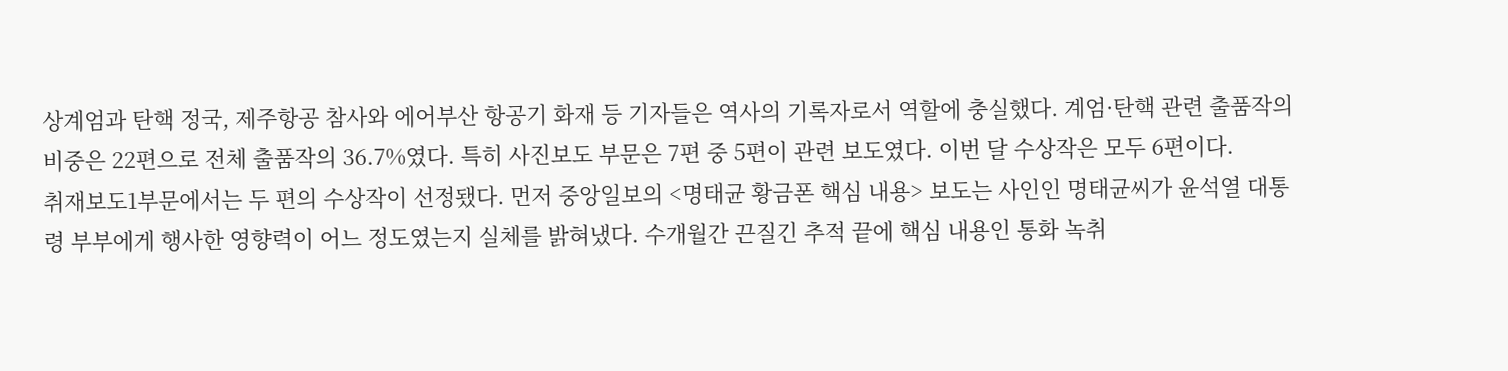상계엄과 탄핵 정국, 제주항공 참사와 에어부산 항공기 화재 등 기자들은 역사의 기록자로서 역할에 충실했다. 계엄·탄핵 관련 출품작의 비중은 22편으로 전체 출품작의 36.7%였다. 특히 사진보도 부문은 7편 중 5편이 관련 보도였다. 이번 달 수상작은 모두 6편이다.
취재보도1부문에서는 두 편의 수상작이 선정됐다. 먼저 중앙일보의 <명태균 황금폰 핵심 내용> 보도는 사인인 명태균씨가 윤석열 대통령 부부에게 행사한 영향력이 어느 정도였는지 실체를 밝혀냈다. 수개월간 끈질긴 추적 끝에 핵심 내용인 통화 녹취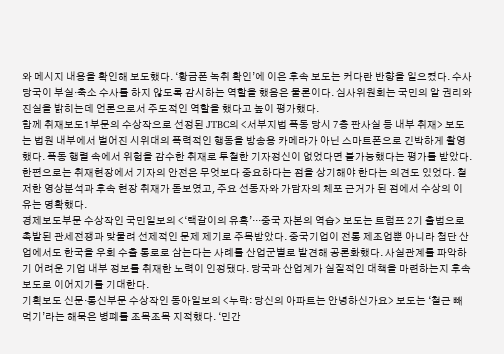와 메시지 내용을 확인해 보도했다. ‘황금폰 녹취 확인’에 이은 후속 보도는 커다란 반향을 일으켰다. 수사당국이 부실·축소 수사를 하지 않도록 감시하는 역할을 했음은 물론이다. 심사위원회는 국민의 알 권리와 진실을 밝히는데 언론으로서 주도적인 역할을 했다고 높이 평가했다.
함께 취재보도1부문의 수상작으로 선정된 JTBC의 <서부지법 폭동 당시 7층 판사실 등 내부 취재> 보도는 법원 내부에서 벌어진 시위대의 폭력적인 행동을 방송용 카메라가 아닌 스마트폰으로 긴박하게 촬영했다. 폭동 행렬 속에서 위험을 감수한 취재로 투철한 기자정신이 없었다면 불가능했다는 평가를 받았다. 한편으로는 취재현장에서 기자의 안전은 무엇보다 중요하다는 점을 상기해야 한다는 의견도 있었다. 철저한 영상분석과 후속 현장 취재가 돋보였고, 주요 선동자와 가담자의 체포 근거가 된 점에서 수상의 이유는 명확했다.
경제보도부문 수상작인 국민일보의 <‘택갈이의 유혹’···중국 자본의 역습> 보도는 트럼프 2기 출범으로 촉발된 관세전쟁과 맞물려 선제적인 문제 제기로 주목받았다. 중국기업이 전통 제조업뿐 아니라 첨단 산업에서도 한국을 우회 수출 통로로 삼는다는 사례를 산업군별로 발견해 공론화했다. 사실관계를 파악하기 어려운 기업 내부 정보를 취재한 노력이 인정됐다. 당국과 산업계가 실질적인 대책을 마련하는지 후속 보도로 이어지기를 기대한다.
기획보도 신문·통신부문 수상작인 동아일보의 <누락: 당신의 아파트는 안녕하신가요> 보도는 ‘철근 빼먹기’라는 해묵은 병폐를 조목조목 지적했다. ‘민간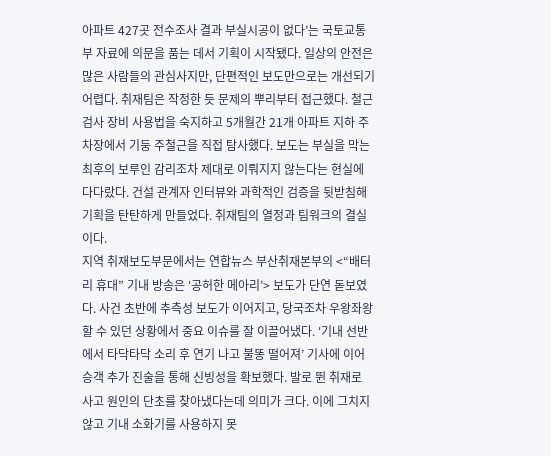아파트 427곳 전수조사 결과 부실시공이 없다’는 국토교통부 자료에 의문을 품는 데서 기획이 시작됐다. 일상의 안전은 많은 사람들의 관심사지만, 단편적인 보도만으로는 개선되기 어렵다. 취재팀은 작정한 듯 문제의 뿌리부터 접근했다. 철근 검사 장비 사용법을 숙지하고 5개월간 21개 아파트 지하 주차장에서 기둥 주철근을 직접 탐사했다. 보도는 부실을 막는 최후의 보루인 감리조차 제대로 이뤄지지 않는다는 현실에 다다랐다. 건설 관계자 인터뷰와 과학적인 검증을 뒷받침해 기획을 탄탄하게 만들었다. 취재팀의 열정과 팀워크의 결실이다.
지역 취재보도부문에서는 연합뉴스 부산취재본부의 <“배터리 휴대” 기내 방송은 ‘공허한 메아리’> 보도가 단연 돋보였다. 사건 초반에 추측성 보도가 이어지고, 당국조차 우왕좌왕할 수 있던 상황에서 중요 이슈를 잘 이끌어냈다. ‘기내 선반에서 타닥타닥 소리 후 연기 나고 불똥 떨어져’ 기사에 이어 승객 추가 진술을 통해 신빙성을 확보했다. 발로 뛴 취재로 사고 원인의 단초를 찾아냈다는데 의미가 크다. 이에 그치지 않고 기내 소화기를 사용하지 못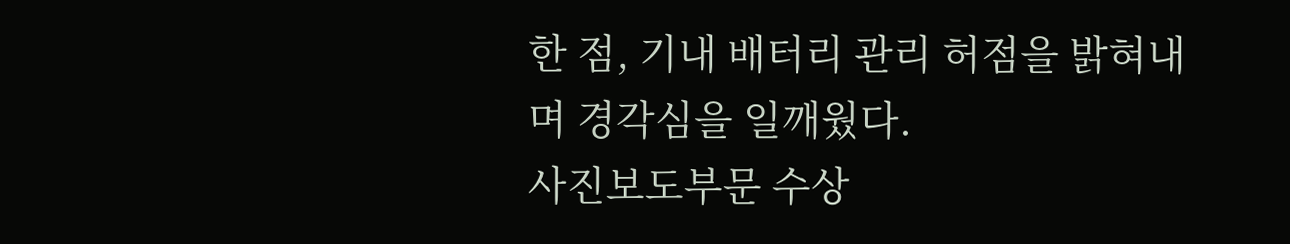한 점, 기내 배터리 관리 허점을 밝혀내며 경각심을 일깨웠다.
사진보도부문 수상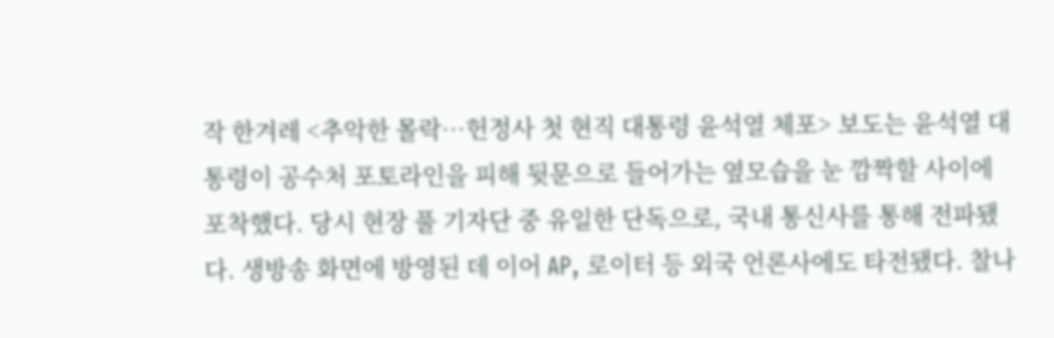작 한겨레 <추악한 몰락…헌정사 첫 현직 대통령 윤석열 체포> 보도는 윤석열 대통령이 공수처 포토라인을 피해 뒷문으로 들어가는 옆모습을 눈 깜짝할 사이에 포착했다. 당시 현장 풀 기자단 중 유일한 단독으로, 국내 통신사를 통해 전파됐다. 생방송 화면에 방영된 데 이어 AP, 로이터 등 외국 언론사에도 타전됐다. 찰나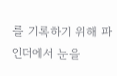를 기록하기 위해 파인더에서 눈을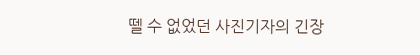뗄 수 없었던 사진기자의 긴장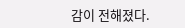감이 전해졌다.